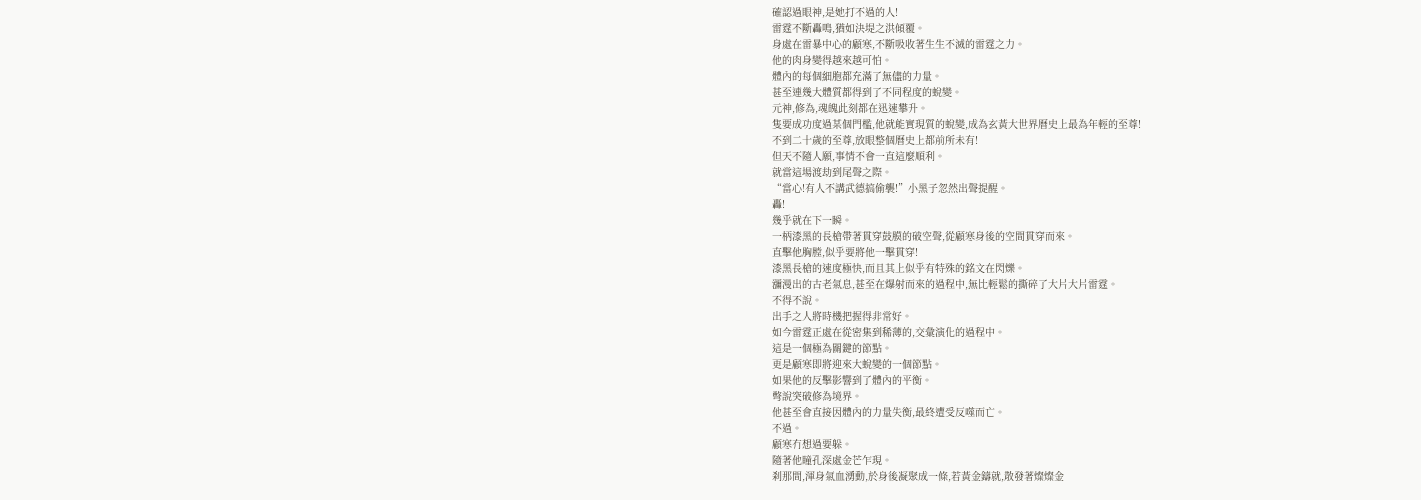確認過眼神,是她打不過的人!
雷霆不斷轟鳴,猶如決堤之洪傾覆。
身處在雷暴中心的顧寒,不斷吸收著生生不滅的雷霆之力。
他的肉身變得越來越可怕。
體內的每個細胞都充滿了無儘的力量。
甚至連幾大體質都得到了不同程度的蛻變。
元神,修為,魂魄此刻都在迅速攀升。
隻要成功度過某個門檻,他就能實現質的蛻變,成為玄黃大世界曆史上最為年輕的至尊!
不到二十歲的至尊,放眼整個曆史上都前所未有!
但天不隨人願,事情不會一直這麼順利。
就當這場渡劫到尾聲之際。
“當心!有人不講武德搞偷襲!”小黑子忽然出聲提醒。
轟!
幾乎就在下一瞬。
一柄漆黑的長槍帶著貫穿鼓膜的破空聲,從顧寒身後的空間貫穿而來。
直擊他胸膛,似乎要將他一擊貫穿!
漆黑長槍的速度極快,而且其上似乎有特殊的銘文在閃爍。
瀰漫出的古老氣息,甚至在爆射而來的過程中,無比輕鬆的撕碎了大片大片雷霆。
不得不說。
出手之人將時機把握得非常好。
如今雷霆正處在從密集到稀薄的,交彙演化的過程中。
這是一個極為關鍵的節點。
更是顧寒即將迎來大蛻變的一個節點。
如果他的反擊影響到了體內的平衡。
彆說突破修為境界。
他甚至會直接因體內的力量失衡,最終遭受反噬而亡。
不過。
顧寒冇想過要躲。
隨著他瞳孔深處金芒乍現。
刹那間,渾身氣血湧動,於身後凝聚成一條,若黃金鑄就,散發著燦燦金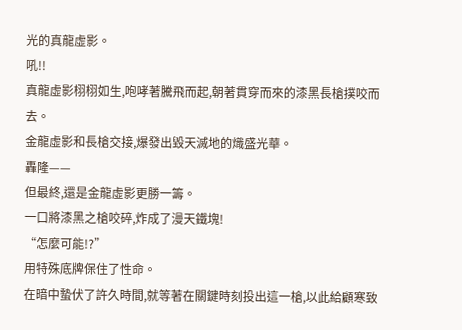光的真龍虛影。
吼!!
真龍虛影栩栩如生,咆哮著騰飛而起,朝著貫穿而來的漆黑長槍撲咬而去。
金龍虛影和長槍交接,爆發出毀天滅地的熾盛光華。
轟隆——
但最終,還是金龍虛影更勝一籌。
一口將漆黑之槍咬碎,炸成了漫天鐵塊!
“怎麼可能!?”
用特殊底牌保住了性命。
在暗中蟄伏了許久時間,就等著在關鍵時刻投出這一槍,以此給顧寒致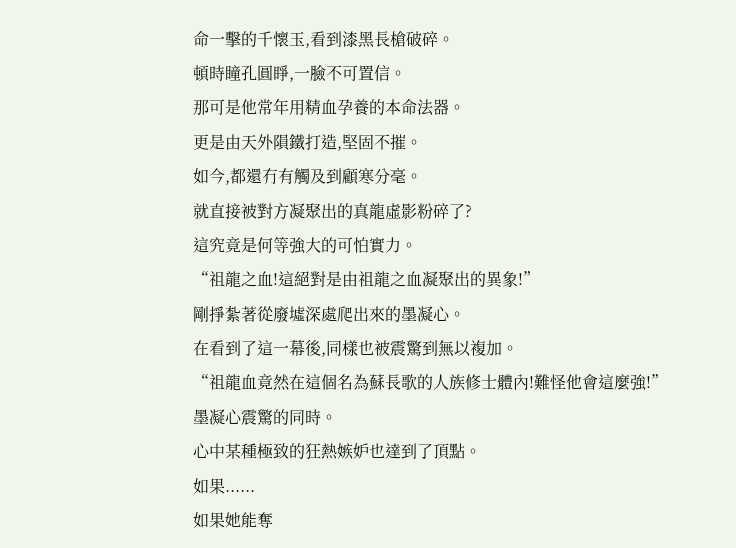命一擊的千懷玉,看到漆黑長槍破碎。
頓時瞳孔圓睜,一臉不可置信。
那可是他常年用精血孕養的本命法器。
更是由天外隕鐵打造,堅固不摧。
如今,都還冇有觸及到顧寒分毫。
就直接被對方凝聚出的真龍虛影粉碎了?
這究竟是何等強大的可怕實力。
“祖龍之血!這絕對是由祖龍之血凝聚出的異象!”
剛掙紮著從廢墟深處爬出來的墨凝心。
在看到了這一幕後,同樣也被震驚到無以複加。
“祖龍血竟然在這個名為蘇長歌的人族修士體內!難怪他會這麼強!”
墨凝心震驚的同時。
心中某種極致的狂熱嫉妒也達到了頂點。
如果......
如果她能奪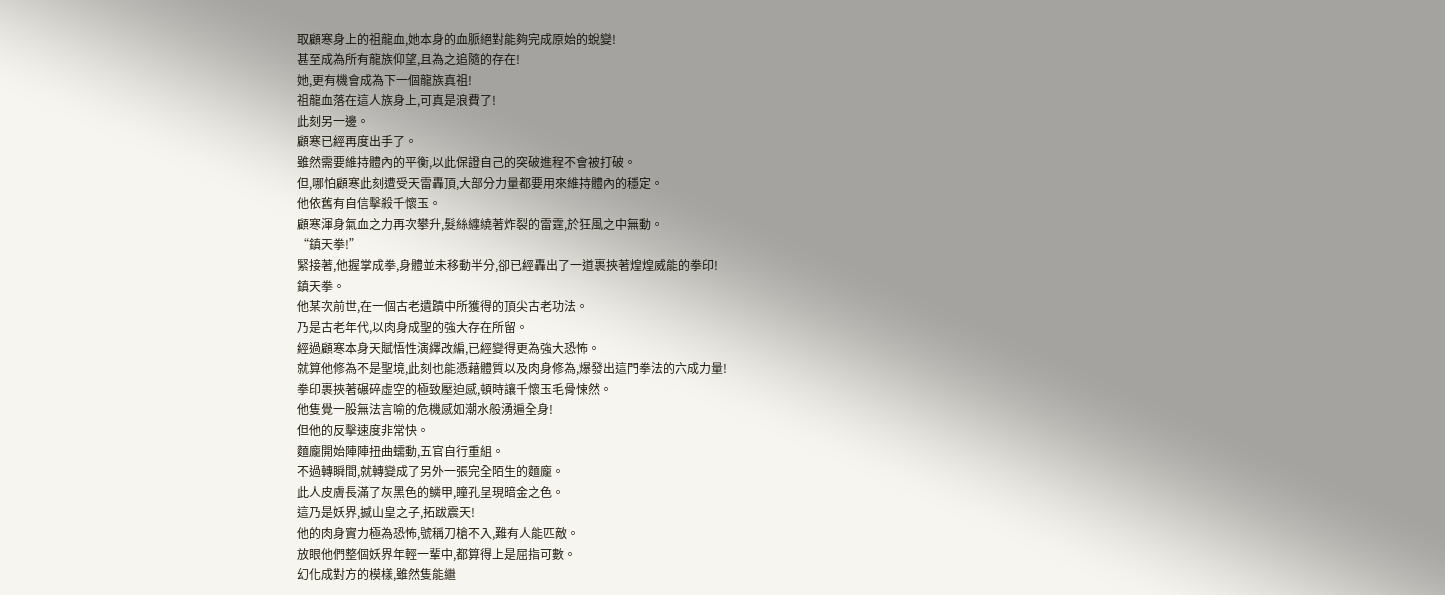取顧寒身上的祖龍血,她本身的血脈絕對能夠完成原始的蛻變!
甚至成為所有龍族仰望,且為之追隨的存在!
她,更有機會成為下一個龍族真祖!
祖龍血落在這人族身上,可真是浪費了!
此刻另一邊。
顧寒已經再度出手了。
雖然需要維持體內的平衡,以此保證自己的突破進程不會被打破。
但,哪怕顧寒此刻遭受天雷轟頂,大部分力量都要用來維持體內的穩定。
他依舊有自信擊殺千懷玉。
顧寒渾身氣血之力再次攀升,髮絲纏繞著炸裂的雷霆,於狂風之中無動。
“鎮天拳!”
緊接著,他握掌成拳,身體並未移動半分,卻已經轟出了一道裹挾著煌煌威能的拳印!
鎮天拳。
他某次前世,在一個古老遺蹟中所獲得的頂尖古老功法。
乃是古老年代,以肉身成聖的強大存在所留。
經過顧寒本身天賦悟性演繹改編,已經變得更為強大恐怖。
就算他修為不是聖境,此刻也能憑藉體質以及肉身修為,爆發出這門拳法的六成力量!
拳印裹挾著碾碎虛空的極致壓迫感,頓時讓千懷玉毛骨悚然。
他隻覺一股無法言喻的危機感如潮水般湧遍全身!
但他的反擊速度非常快。
麵龐開始陣陣扭曲蠕動,五官自行重組。
不過轉瞬間,就轉變成了另外一張完全陌生的麵龐。
此人皮膚長滿了灰黑色的鱗甲,瞳孔呈現暗金之色。
這乃是妖界,撼山皇之子,拓跋震天!
他的肉身實力極為恐怖,號稱刀槍不入,難有人能匹敵。
放眼他們整個妖界年輕一輩中,都算得上是屈指可數。
幻化成對方的模樣,雖然隻能繼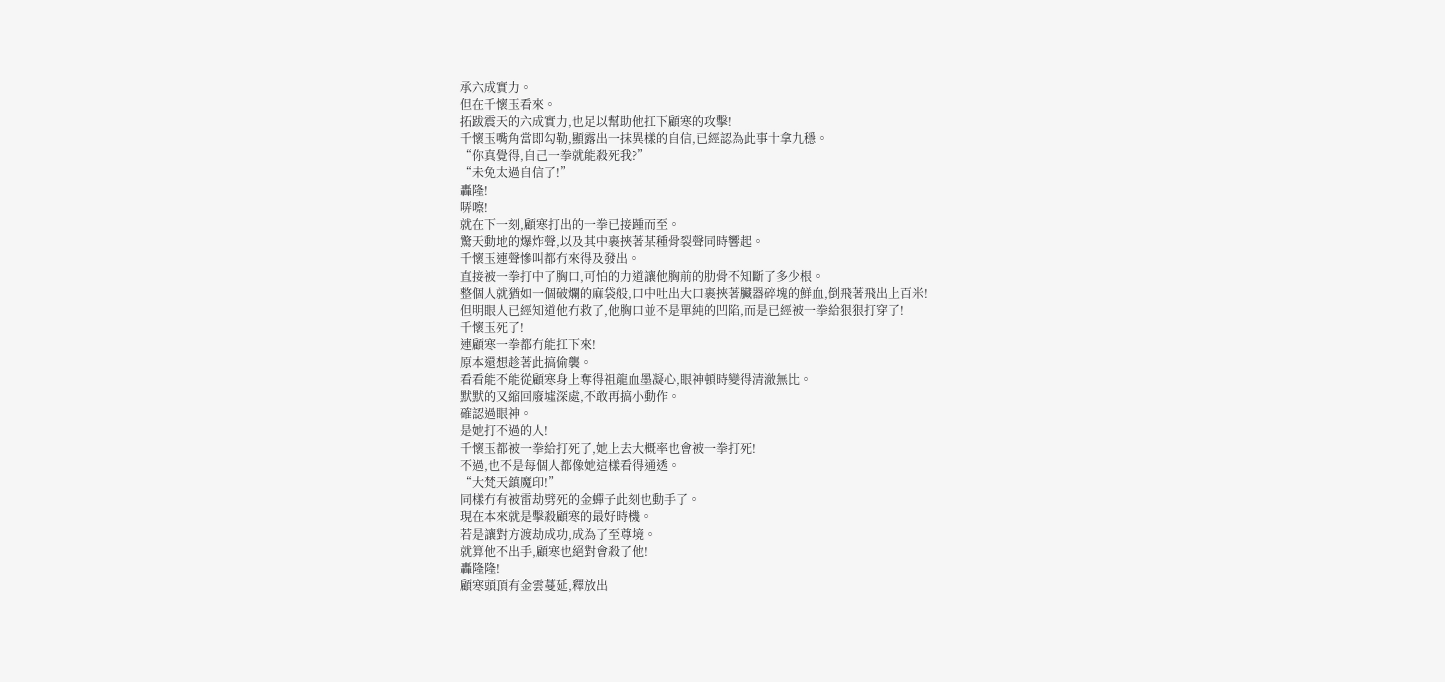承六成實力。
但在千懷玉看來。
拓跋震天的六成實力,也足以幫助他扛下顧寒的攻擊!
千懷玉嘴角當即勾勒,顯露出一抹異樣的自信,已經認為此事十拿九穩。
“你真覺得,自己一拳就能殺死我?”
“未免太過自信了!”
轟隆!
哢嚓!
就在下一刻,顧寒打出的一拳已接踵而至。
驚天動地的爆炸聲,以及其中裹挾著某種骨裂聲同時響起。
千懷玉連聲慘叫都冇來得及發出。
直接被一拳打中了胸口,可怕的力道讓他胸前的肋骨不知斷了多少根。
整個人就猶如一個破爛的麻袋般,口中吐出大口裹挾著臟器碎塊的鮮血,倒飛著飛出上百米!
但明眼人已經知道他冇救了,他胸口並不是單純的凹陷,而是已經被一拳給狠狠打穿了!
千懷玉死了!
連顧寒一拳都冇能扛下來!
原本還想趁著此搞偷襲。
看看能不能從顧寒身上奪得祖龍血墨凝心,眼神頓時變得清澈無比。
默默的又縮回廢墟深處,不敢再搞小動作。
確認過眼神。
是她打不過的人!
千懷玉都被一拳給打死了,她上去大概率也會被一拳打死!
不過,也不是每個人都像她這樣看得通透。
“大梵天鎮魔印!”
同樣冇有被雷劫劈死的金蟬子此刻也動手了。
現在本來就是擊殺顧寒的最好時機。
若是讓對方渡劫成功,成為了至尊境。
就算他不出手,顧寒也絕對會殺了他!
轟隆隆!
顧寒頭頂有金雲蔓延,釋放出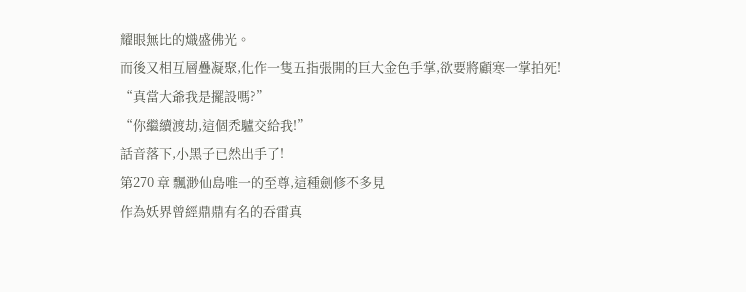耀眼無比的熾盛佛光。
而後又相互層疊凝聚,化作一隻五指張開的巨大金色手掌,欲要將顧寒一掌拍死!
“真當大爺我是擺設嗎?”
“你繼續渡劫,這個禿驢交給我!”
話音落下,小黑子已然出手了!
第270 章 飄渺仙島唯一的至尊,這種劍修不多見
作為妖界曾經鼎鼎有名的吞雷真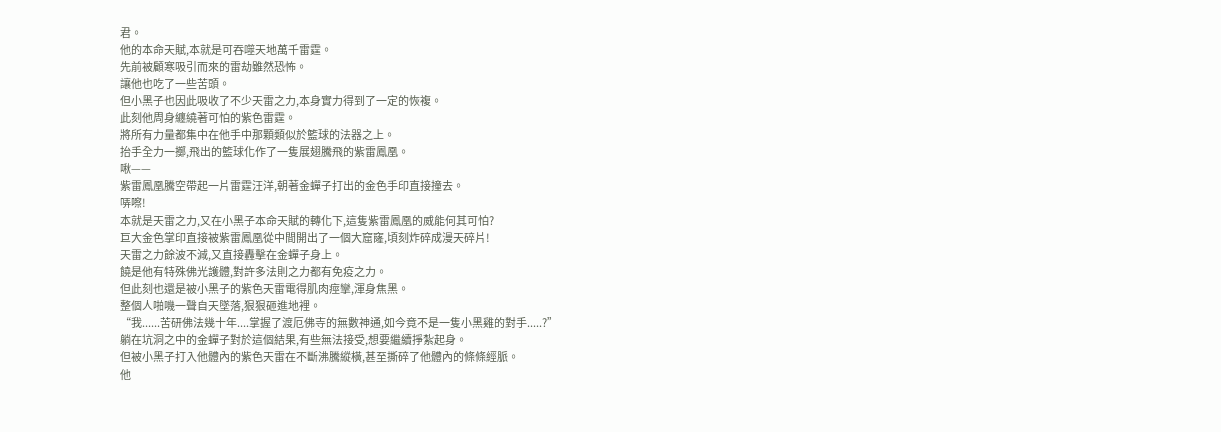君。
他的本命天賦,本就是可吞噬天地萬千雷霆。
先前被顧寒吸引而來的雷劫雖然恐怖。
讓他也吃了一些苦頭。
但小黑子也因此吸收了不少天雷之力,本身實力得到了一定的恢複。
此刻他周身纏繞著可怕的紫色雷霆。
將所有力量都集中在他手中那顆類似於籃球的法器之上。
抬手全力一擲,飛出的籃球化作了一隻展翅騰飛的紫雷鳳凰。
啾——
紫雷鳳凰騰空帶起一片雷霆汪洋,朝著金蟬子打出的金色手印直接撞去。
哢嚓!
本就是天雷之力,又在小黑子本命天賦的轉化下,這隻紫雷鳳凰的威能何其可怕?
巨大金色掌印直接被紫雷鳳凰從中間開出了一個大窟窿,頃刻炸碎成漫天碎片!
天雷之力餘波不減,又直接轟擊在金蟬子身上。
饒是他有特殊佛光護體,對許多法則之力都有免疫之力。
但此刻也還是被小黑子的紫色天雷電得肌肉痙攣,渾身焦黑。
整個人啪嘰一聲自天墜落,狠狠砸進地裡。
“我......苦研佛法幾十年....掌握了渡厄佛寺的無數神通,如今竟不是一隻小黑雞的對手.....?”
躺在坑洞之中的金蟬子對於這個結果,有些無法接受,想要繼續掙紮起身。
但被小黑子打入他體內的紫色天雷在不斷沸騰縱橫,甚至撕碎了他體內的條條經脈。
他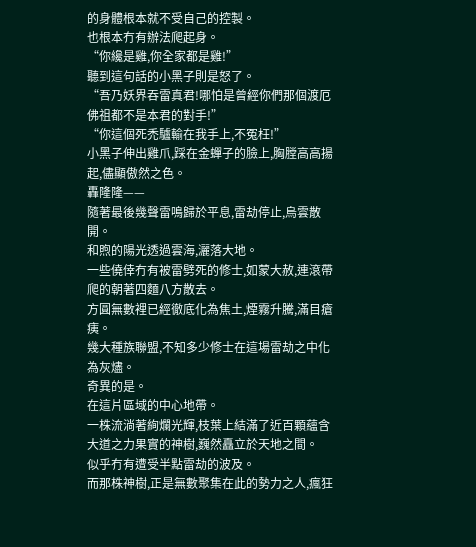的身體根本就不受自己的控製。
也根本冇有辦法爬起身。
“你纔是雞,你全家都是雞!”
聽到這句話的小黑子則是怒了。
“吾乃妖界吞雷真君!哪怕是曾經你們那個渡厄佛祖都不是本君的對手!”
“你這個死禿驢輸在我手上,不冤枉!”
小黑子伸出雞爪,踩在金蟬子的臉上,胸膛高高揚起,儘顯傲然之色。
轟隆隆——
隨著最後幾聲雷鳴歸於平息,雷劫停止,烏雲散開。
和煦的陽光透過雲海,灑落大地。
一些僥倖冇有被雷劈死的修士,如蒙大赦,連滾帶爬的朝著四麵八方散去。
方圓無數裡已經徹底化為焦土,煙霧升騰,滿目瘡痍。
幾大種族聯盟,不知多少修士在這場雷劫之中化為灰燼。
奇異的是。
在這片區域的中心地帶。
一株流淌著絢爛光輝,枝葉上結滿了近百顆蘊含大道之力果實的神樹,巍然矗立於天地之間。
似乎冇有遭受半點雷劫的波及。
而那株神樹,正是無數聚集在此的勢力之人,瘋狂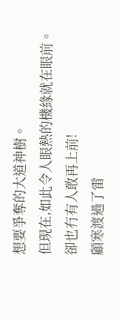想要爭奪的大道神樹。
但現在,如此令人眼熱的機緣就在眼前。
卻也冇有人敢再上前!
顧寒渡過了雷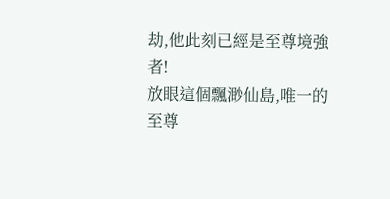劫,他此刻已經是至尊境強者!
放眼這個飄渺仙島,唯一的至尊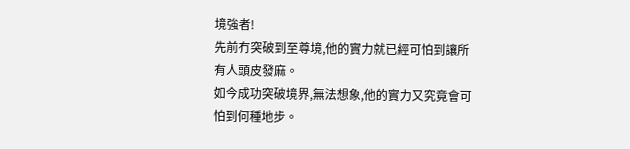境強者!
先前冇突破到至尊境,他的實力就已經可怕到讓所有人頭皮發麻。
如今成功突破境界,無法想象,他的實力又究竟會可怕到何種地步。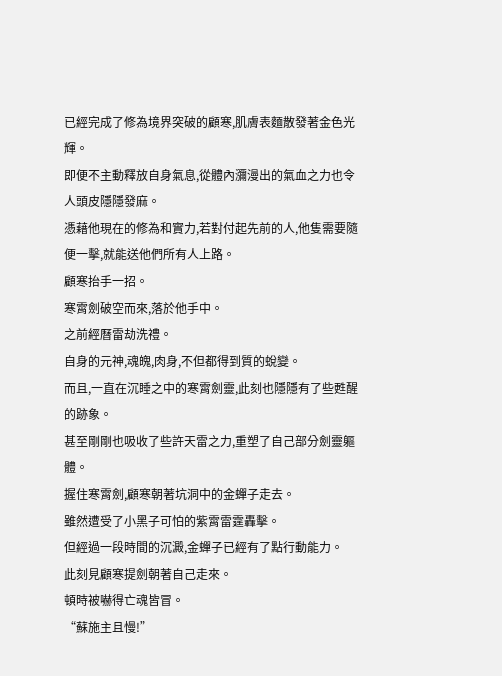已經完成了修為境界突破的顧寒,肌膚表麵散發著金色光輝。
即便不主動釋放自身氣息,從體內瀰漫出的氣血之力也令人頭皮隱隱發麻。
憑藉他現在的修為和實力,若對付起先前的人,他隻需要隨便一擊,就能送他們所有人上路。
顧寒抬手一招。
寒霄劍破空而來,落於他手中。
之前經曆雷劫洗禮。
自身的元神,魂魄,肉身,不但都得到質的蛻變。
而且,一直在沉睡之中的寒霄劍靈,此刻也隱隱有了些甦醒的跡象。
甚至剛剛也吸收了些許天雷之力,重塑了自己部分劍靈軀體。
握住寒霄劍,顧寒朝著坑洞中的金蟬子走去。
雖然遭受了小黑子可怕的紫霄雷霆轟擊。
但經過一段時間的沉澱,金蟬子已經有了點行動能力。
此刻見顧寒提劍朝著自己走來。
頓時被嚇得亡魂皆冒。
“蘇施主且慢!”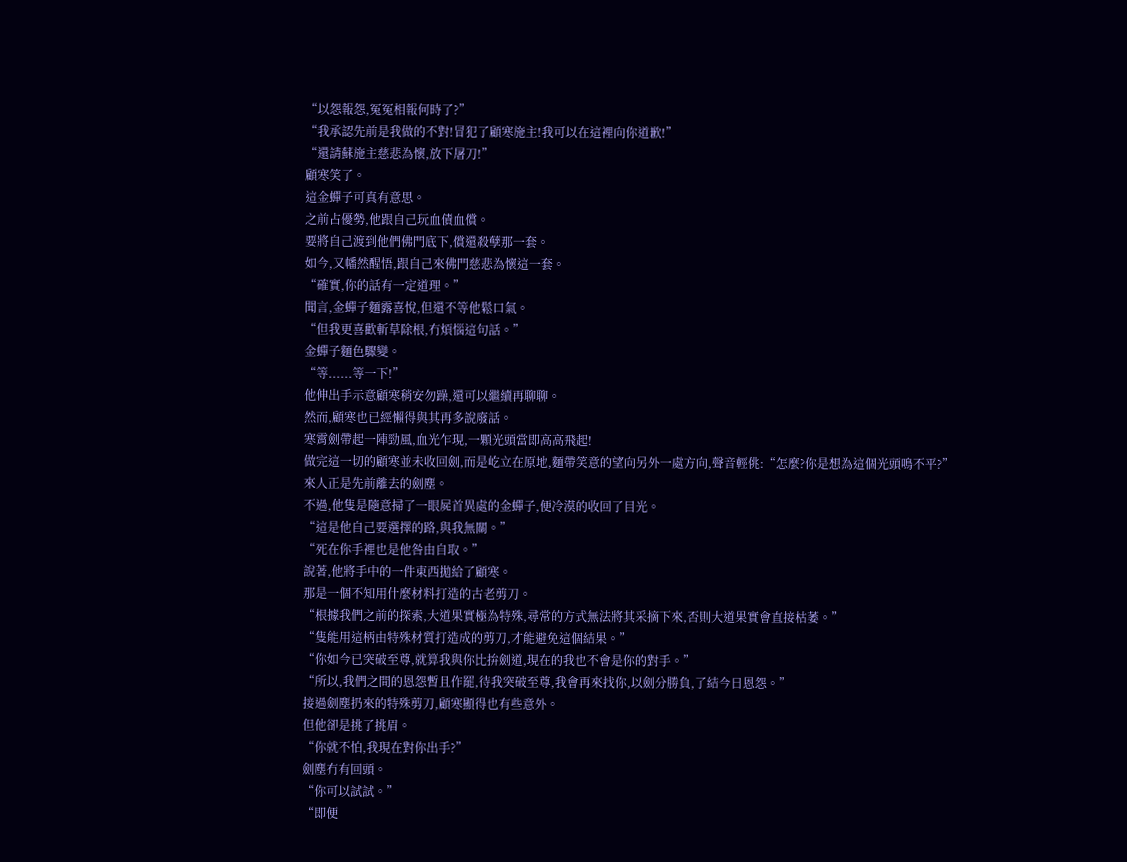“以怨報怨,冤冤相報何時了?”
“我承認先前是我做的不對!冒犯了顧寒施主!我可以在這裡向你道歉!”
“還請蘇施主慈悲為懷,放下屠刀!”
顧寒笑了。
這金蟬子可真有意思。
之前占優勢,他跟自己玩血債血償。
要將自己渡到他們佛門底下,償還殺孽那一套。
如今,又幡然醒悟,跟自己來佛門慈悲為懷這一套。
“確實,你的話有一定道理。”
聞言,金蟬子麵露喜悅,但還不等他鬆口氣。
“但我更喜歡斬草除根,冇煩惱這句話。”
金蟬子麵色驟變。
“等......等一下!”
他伸出手示意顧寒稍安勿躁,還可以繼續再聊聊。
然而,顧寒也已經懶得與其再多說廢話。
寒霄劍帶起一陣勁風,血光乍現,一顆光頭當即高高飛起!
做完這一切的顧寒並未收回劍,而是屹立在原地,麵帶笑意的望向另外一處方向,聲音輕佻:“怎麼?你是想為這個光頭鳴不平?”
來人正是先前離去的劍塵。
不過,他隻是隨意掃了一眼屍首異處的金蟬子,便冷漠的收回了目光。
“這是他自己要選擇的路,與我無關。”
“死在你手裡也是他咎由自取。”
說著,他將手中的一件東西拋給了顧寒。
那是一個不知用什麼材料打造的古老剪刀。
“根據我們之前的探索,大道果實極為特殊,尋常的方式無法將其采摘下來,否則大道果實會直接枯萎。”
“隻能用這柄由特殊材質打造成的剪刀,才能避免這個結果。”
“你如今已突破至尊,就算我與你比拚劍道,現在的我也不會是你的對手。”
“所以,我們之間的恩怨暫且作罷,待我突破至尊,我會再來找你,以劍分勝負,了結今日恩怨。”
接過劍塵扔來的特殊剪刀,顧寒顯得也有些意外。
但他卻是挑了挑眉。
“你就不怕,我現在對你出手?”
劍塵冇有回頭。
“你可以試試。”
“即便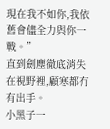現在我不如你,我依舊會儘全力與你一戰。”
直到劍塵徹底消失在視野裡,顧寒都冇有出手。
小黑子一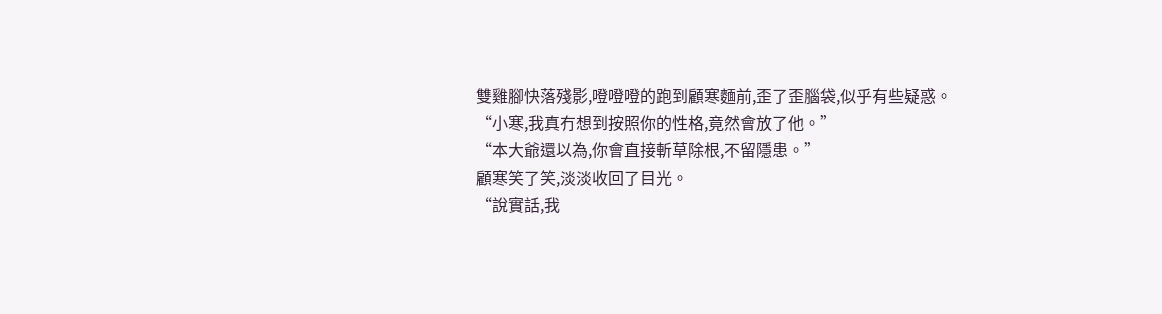雙雞腳快落殘影,噔噔噔的跑到顧寒麵前,歪了歪腦袋,似乎有些疑惑。
“小寒,我真冇想到按照你的性格,竟然會放了他。”
“本大爺還以為,你會直接斬草除根,不留隱患。”
顧寒笑了笑,淡淡收回了目光。
“說實話,我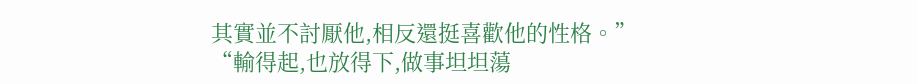其實並不討厭他,相反還挺喜歡他的性格。”
“輸得起,也放得下,做事坦坦蕩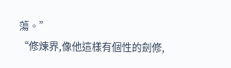蕩。”
“修煉界,像他這樣有個性的劍修,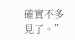確實不多見了。”